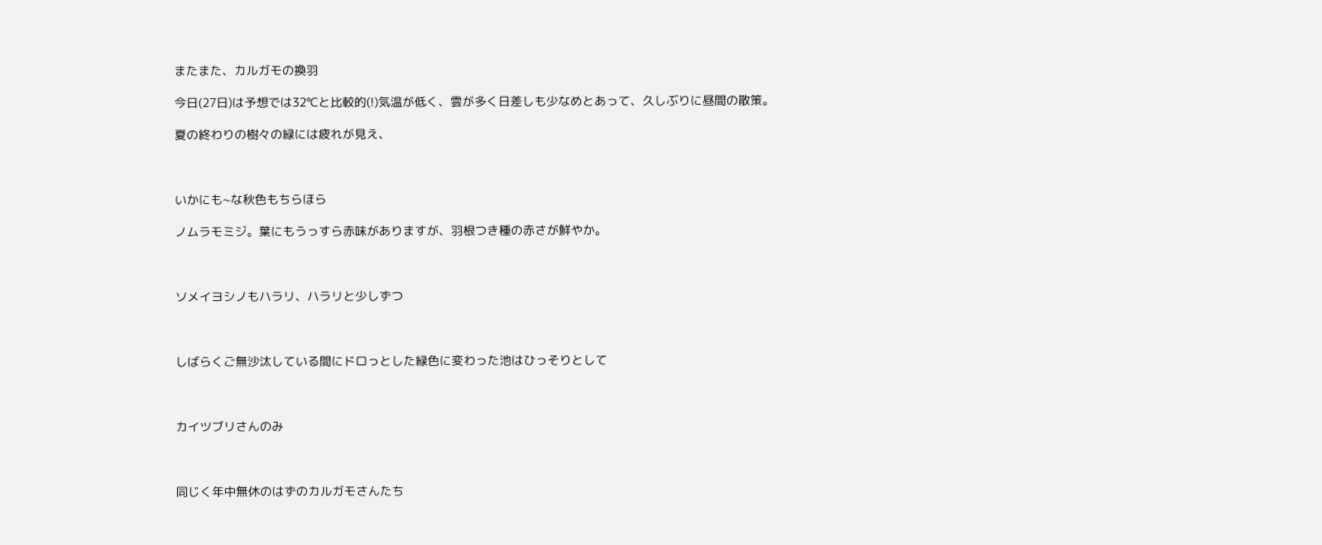またまた、カルガモの換羽

今日(27日)は予想では32℃と比較的(!)気温が低く、雲が多く日差しも少なめとあって、久しぶりに昼間の散策。

夏の終わりの樹々の緑には疲れが見え、



いかにも~な秋色もちらほら

ノムラモミジ。葉にもうっすら赤味がありますが、羽根つき種の赤さが鮮やか。



ソメイヨシノもハラリ、ハラリと少しずつ



しばらくご無沙汰している間にドロっとした緑色に変わった池はひっそりとして



カイツブリさんのみ



同じく年中無休のはずのカルガモさんたち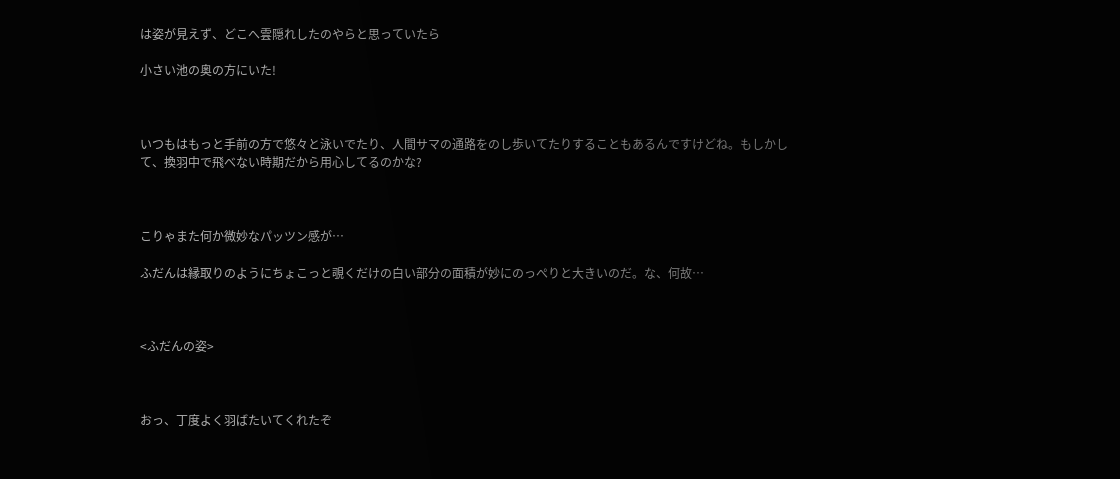は姿が見えず、どこへ雲隠れしたのやらと思っていたら

小さい池の奥の方にいた!



いつもはもっと手前の方で悠々と泳いでたり、人間サマの通路をのし歩いてたりすることもあるんですけどね。もしかして、換羽中で飛べない時期だから用心してるのかな?



こりゃまた何か微妙なパッツン感が…

ふだんは縁取りのようにちょこっと覗くだけの白い部分の面積が妙にのっぺりと大きいのだ。な、何故…



<ふだんの姿>



おっ、丁度よく羽ばたいてくれたぞ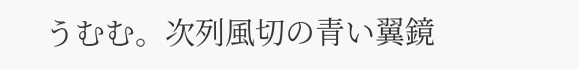うむむ。次列風切の青い翼鏡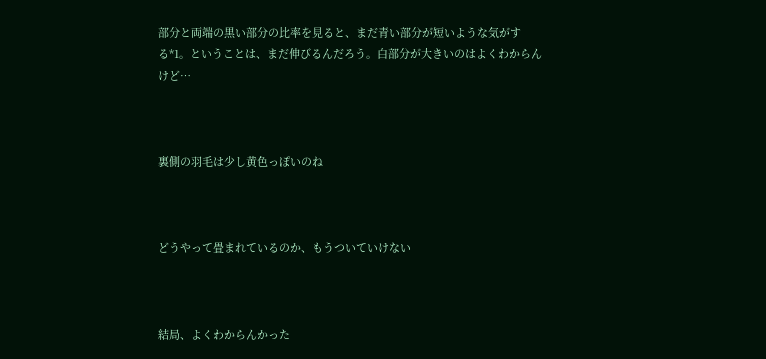部分と両端の黒い部分の比率を見ると、まだ青い部分が短いような気がする*1。ということは、まだ伸びるんだろう。白部分が大きいのはよくわからんけど…



裏側の羽毛は少し黄色っぽいのね



どうやって畳まれているのか、もうついていけない



結局、よくわからんかった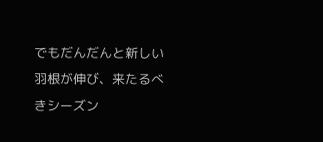でもだんだんと新しい羽根が伸び、来たるべきシーズン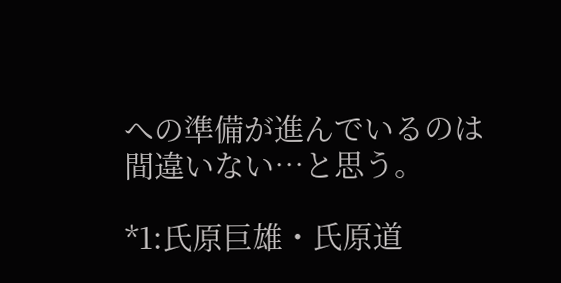への準備が進んでいるのは間違いない…と思う。

*1:氏原巨雄・氏原道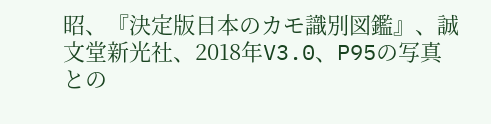昭、『決定版日本のカモ識別図鑑』、誠文堂新光社、2018年V3.0、P95の写真との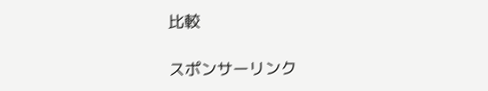比較

スポンサーリンク